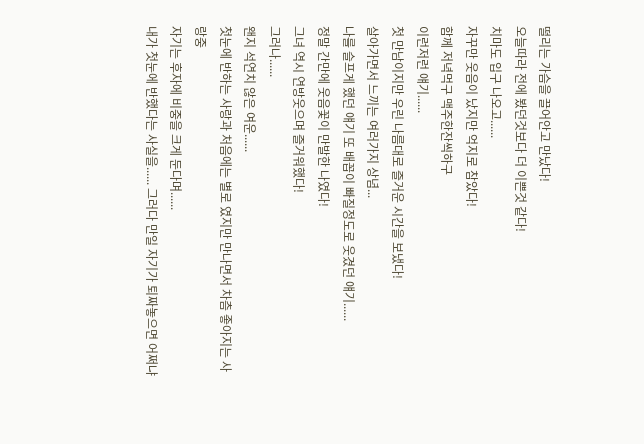떨리는 가슴을 끌어안고 만났다!
오늘따라 전에 봤던것보다 더 이쁜것 같다!
치마도 입구 나오고......
자꾸만 웃음이 났지만 억지로 참았다!
함께 저녁먹구 맥주한잔씩하구
이런저런 얘기......
첫 만남이지만 우린 나름대로 즐거운 시간을 보냈다!
살아가면서 느끼는 여러가지 상념...
나를 슬프게 했던 얘기 또 배꼽이 빠질정도로 웃겼던 얘기......
정말 간만에 웃음꽃이 만발한 나였다!
그녀 역시 연방웃으며 즐거워했다!
그러나......
왠지 석연치 않은 여운......
첫눈에 반하는 사랑과 처음에는 별로 였지만 만나면서 차츰 좋아지는 사랑중
자기는 후자에 비중을 크게 둔다며......
내가 첫눈에 반했다는 사실을...... 그러다 만일 자기가 퇴짜놓으면 어쩌냐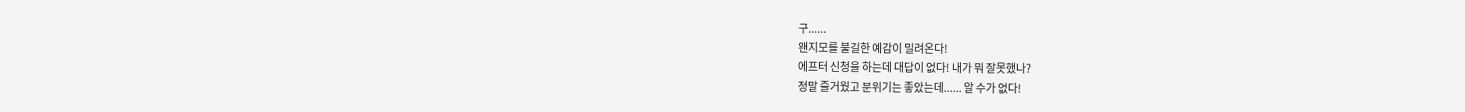구......
왠지모를 불길한 예감이 밀려온다!
에프터 신청을 하는데 대답이 없다! 내가 뭐 잘못했나?
정말 즐거웠고 분위기는 좋았는데...... 알 수가 없다!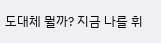도대체 뭘까? 지금 나를 휘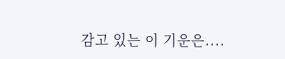감고 있는 이 기운은....